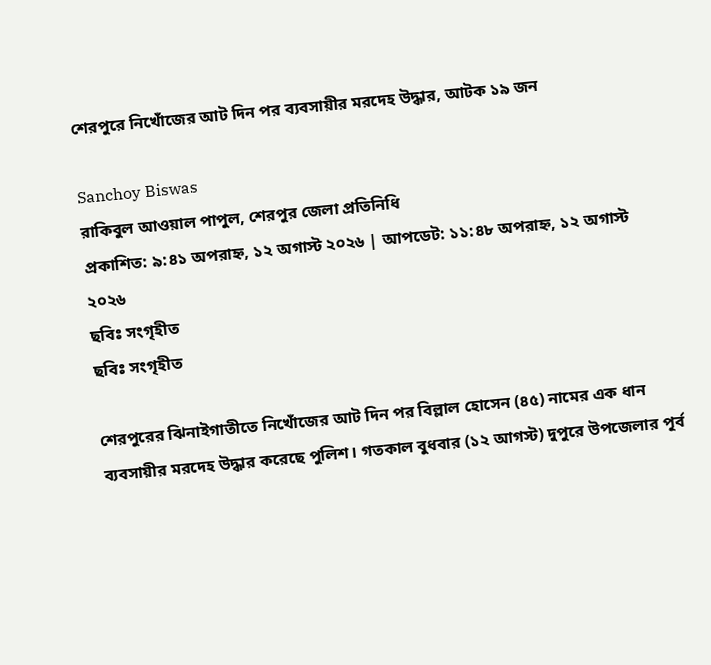শেরপুরে নিখোঁজের আট দিন পর ব্যবসায়ীর মরদেহ উদ্ধার, আটক ১৯ জন

Sanchoy Biswas
রাকিবুল আওয়াল পাপুল, শেরপুর জেলা প্রতিনিধি
প্রকাশিত: ৯:৪১ অপরাহ্ন, ১২ অগাস্ট ২০২৬ | আপডেট: ১১:৪৮ অপরাহ্ন, ১২ অগাস্ট ২০২৬
ছবিঃ সংগৃহীত
ছবিঃ সংগৃহীত

শেরপুরের ঝিনাইগাতীতে নিখোঁজের আট দিন পর বিল্লাল হোসেন (৪৫) নামের এক ধান ব্যবসায়ীর মরদেহ উদ্ধার করেছে পুলিশ। গতকাল বুধবার (১২ আগস্ট) দুপুরে উপজেলার পূর্ব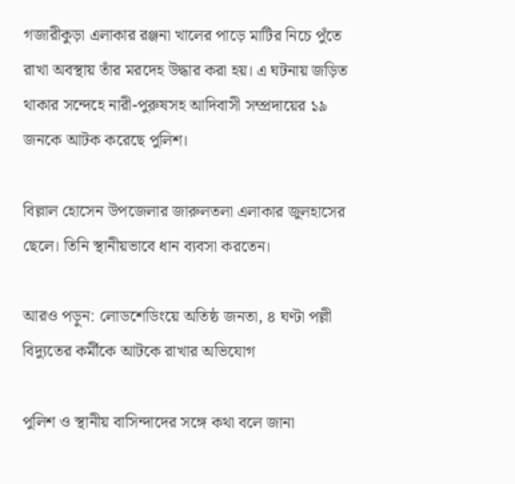গজারীকুড়া এলাকার রঞ্জনা খালের পাড়ে মাটির নিচে পুঁতে রাখা অবস্থায় তাঁর মরদেহ উদ্ধার করা হয়। এ ঘটনায় জড়িত থাকার সন্দেহে নারী-পুরুষসহ আদিবাসী সম্প্রদায়ের ১৯ জনকে আটক করেছে পুলিশ।

বিল্লাল হোসেন উপজেলার জারুলতলা এলাকার জুলহাসের ছেলে। তিনি স্থানীয়ভাবে ধান ব্যবসা করতেন।

আরও পড়ুন: লোডশেডিংয়ে অতিষ্ঠ জনতা, ৪ ঘণ্টা পল্লী বিদ্যুতের কর্মীকে আটকে রাখার অভিযোগ

পুলিশ ও স্থানীয় বাসিন্দাদের সঙ্গে কথা বলে জানা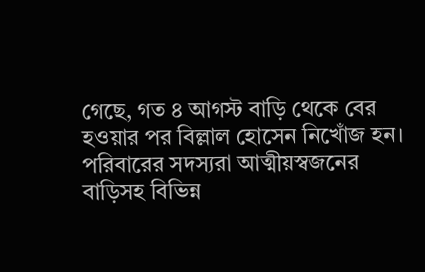গেছে, গত ৪ আগস্ট বাড়ি থেকে বের হওয়ার পর বিল্লাল হোসেন নিখোঁজ হন। পরিবারের সদস্যরা আত্মীয়স্বজনের বাড়িসহ বিভিন্ন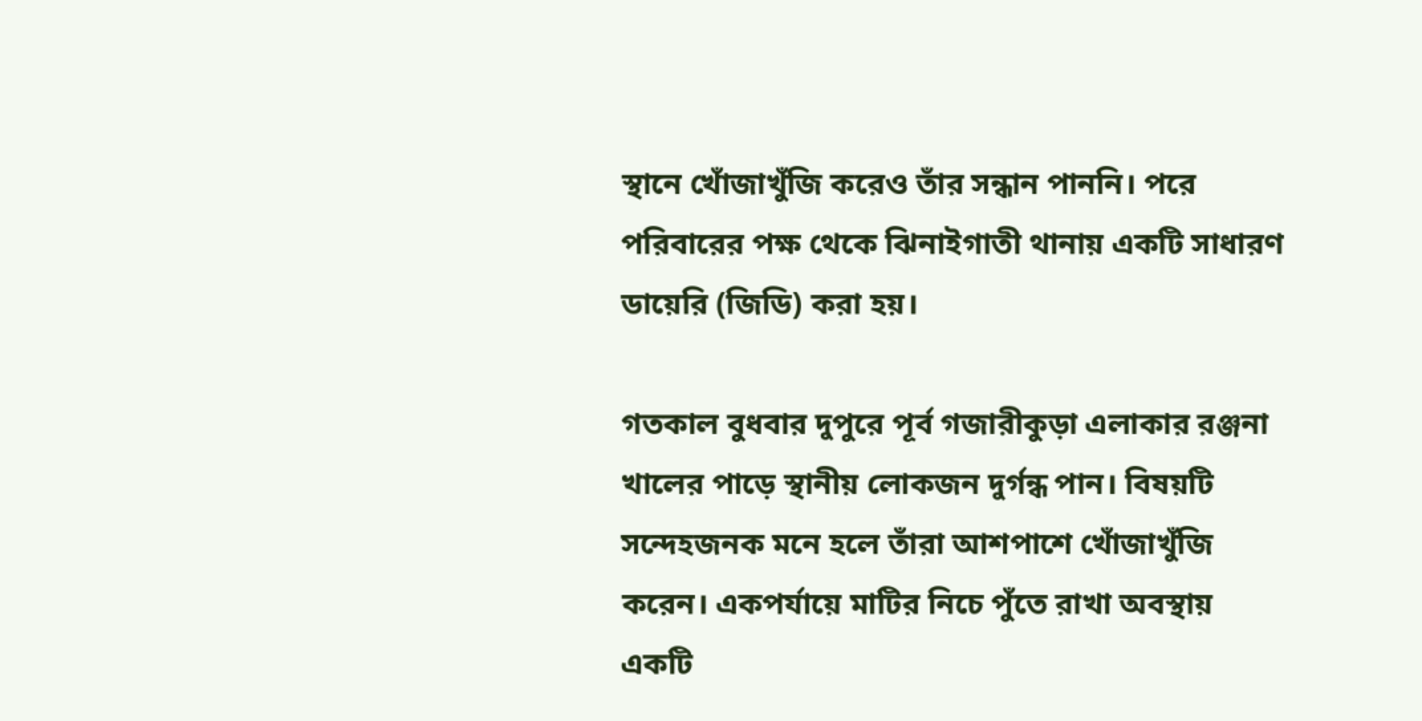স্থানে খোঁজাখুঁজি করেও তাঁর সন্ধান পাননি। পরে পরিবারের পক্ষ থেকে ঝিনাইগাতী থানায় একটি সাধারণ ডায়েরি (জিডি) করা হয়।

গতকাল বুধবার দুপুরে পূর্ব গজারীকুড়া এলাকার রঞ্জনা খালের পাড়ে স্থানীয় লোকজন দুর্গন্ধ পান। বিষয়টি সন্দেহজনক মনে হলে তাঁরা আশপাশে খোঁজাখুঁজি করেন। একপর্যায়ে মাটির নিচে পুঁতে রাখা অবস্থায় একটি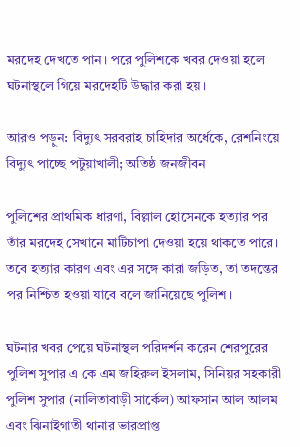মরদেহ দেখতে পান। পরে পুলিশকে খবর দেওয়া হলে ঘটনাস্থলে গিয়ে মরদেহটি উদ্ধার করা হয়।

আরও পড়ুন: বিদ্যুৎ সরবরাহ চাহিদার অর্ধেকে, রেশনিংয়ে বিদ্যুৎ পাচ্ছে পটুয়াখালী; অতিষ্ঠ জনজীবন

পুলিশের প্রাথমিক ধারণা, বিল্লাল হোসেনকে হত্যার পর তাঁর মরদেহ সেখানে মাটিচাপা দেওয়া হয়ে থাকতে পারে। তবে হত্যার কারণ এবং এর সঙ্গে কারা জড়িত, তা তদন্তের পর নিশ্চিত হওয়া যাবে বলে জানিয়েছে পুলিশ।

ঘটনার খবর পেয়ে ঘটনাস্থল পরিদর্শন করেন শেরপুরের পুলিশ সুপার এ কে এম জহিরুল ইসলাম, সিনিয়র সহকারী পুলিশ সুপার (নালিতাবাড়ী সার্কেল) আফসান আল আলম এবং ঝিনাইগাতী থানার ভারপ্রাপ্ত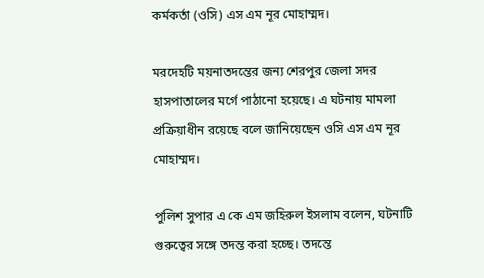কর্মকর্তা (ওসি) এস এম নূর মোহাম্মদ।

মরদেহটি ময়নাতদন্তের জন্য শেরপুর জেলা সদর হাসপাতালের মর্গে পাঠানো হয়েছে। এ ঘটনায় মামলা প্রক্রিয়াধীন রয়েছে বলে জানিয়েছেন ওসি এস এম নূর মোহাম্মদ।

পুলিশ সুপার এ কে এম জহিরুল ইসলাম বলেন, ঘটনাটি গুরুত্বের সঙ্গে তদন্ত করা হচ্ছে। তদন্তে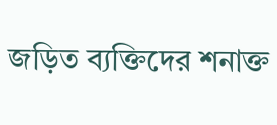জড়িত ব্যক্তিদের শনাক্ত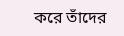করে তাঁদের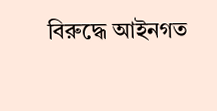বিরুদ্ধে আইনগত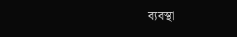ব্যবস্থা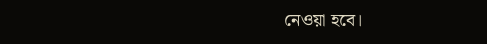নেওয়া হবে।